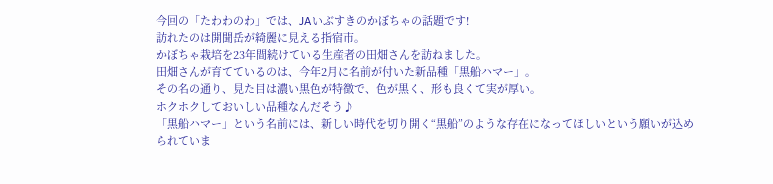今回の「たわわのわ」では、JAいぶすきのかぼちゃの話題です!
訪れたのは開聞岳が綺麗に見える指宿市。
かぼちゃ栽培を23年間続けている生産者の田畑さんを訪ねました。
田畑さんが育てているのは、今年2月に名前が付いた新品種「黒船ハマー」。
その名の通り、見た目は濃い黒色が特徴で、色が黒く、形も良くて実が厚い。
ホクホクしておいしい品種なんだそう♪
「黒船ハマー」という名前には、新しい時代を切り開く“黒船”のような存在になってほしいという願いが込められていま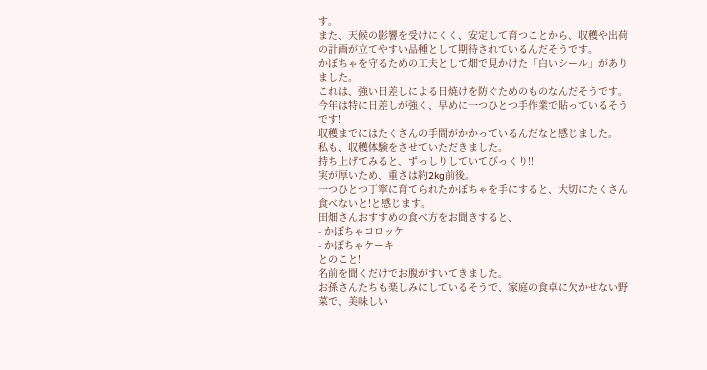す。
また、天候の影響を受けにくく、安定して育つことから、収穫や出荷の計画が立てやすい品種として期待されているんだそうです。
かぼちゃを守るための工夫として畑で見かけた「白いシール」がありました。
これは、強い日差しによる日焼けを防ぐためのものなんだそうです。
今年は特に日差しが強く、早めに一つひとつ手作業で貼っているそうです!
収穫までにはたくさんの手間がかかっているんだなと感じました。
私も、収穫体験をさせていただきました。
持ち上げてみると、ずっしりしていてびっくり!!
実が厚いため、重さは約2kg前後。
一つひとつ丁寧に育てられたかぼちゃを手にすると、大切にたくさん食べないと!と感じます。
田畑さんおすすめの食べ方をお聞きすると、
- かぼちゃコロッケ
- かぼちゃケーキ
とのこと!
名前を聞くだけでお腹がすいてきました。
お孫さんたちも楽しみにしているそうで、家庭の食卓に欠かせない野菜で、美味しい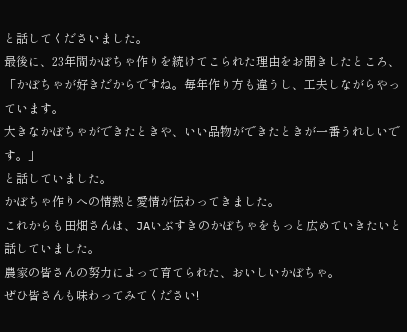と話してくださいました。
最後に、23年間かぼちゃ作りを続けてこられた理由をお聞きしたところ、
「かぼちゃが好きだからですね。毎年作り方も違うし、工夫しながらやっています。
大きなかぼちゃができたときや、いい品物ができたときが一番うれしいです。」
と話していました。
かぼちゃ作りへの情熱と愛情が伝わってきました。
これからも田畑さんは、JAいぶすきのかぼちゃをもっと広めていきたいと話していました。
農家の皆さんの努力によって育てられた、おいしいかぼちゃ。
ぜひ皆さんも味わってみてください!